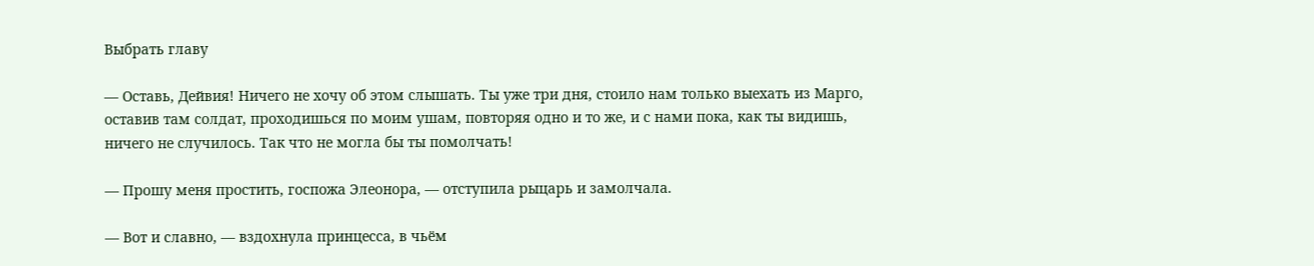Выбрать главу

— Оставь, Дейвия! Ничего не хочу об этом слышать. Ты уже три дня, стоило нам только выехать из Марго, оставив там солдат, проходишься по моим ушам, повторяя одно и то же, и с нами пока, как ты видишь, ничего не случилось. Так что не могла бы ты помолчать!

— Прошу меня простить, госпожа Элеонора, — отступила рыцарь и замолчала.

— Вот и славно, — вздохнула принцесса, в чьём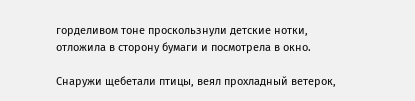горделивом тоне проскользнули детские нотки, отложила в сторону бумаги и посмотрела в окно.

Снаружи щебетали птицы, веял прохладный ветерок,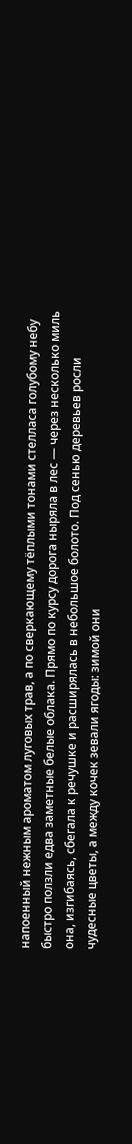напоенный нежным ароматом луговых трав, а по сверкающему тёплыми тонами стелласа голубому небу быстро ползли едва заметные белые облака. Прямо по курсу дорога ныряла в лес — через несколько миль она, изгибаясь, сбегала к речушке и расширялась в небольшое болото. Под сенью деревьев росли чудесные цветы, а между кочек зевали ягоды: зимой они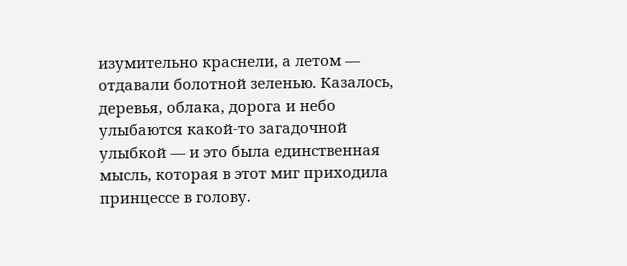изумительно краснели, а летом — отдавали болотной зеленью. Казалось, деревья, облака, дорога и небо улыбаются какой-то загадочной улыбкой — и это была единственная мысль, которая в этот миг приходила принцессе в голову.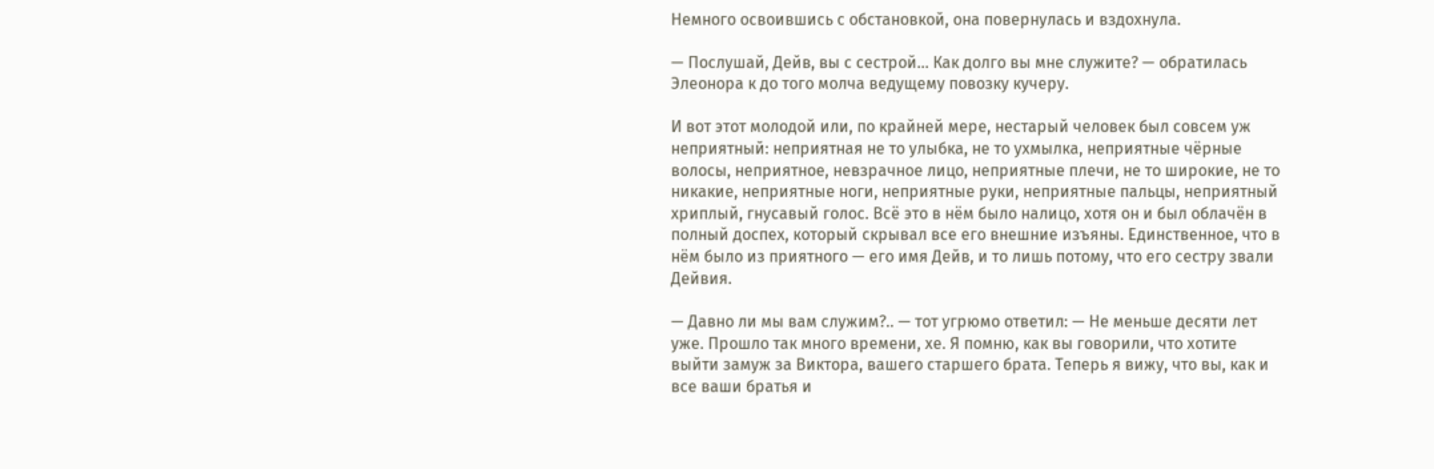Немного освоившись с обстановкой, она повернулась и вздохнула.

— Послушай, Дейв, вы с сестрой... Как долго вы мне служите? — обратилась Элеонора к до того молча ведущему повозку кучеру.

И вот этот молодой или, по крайней мере, нестарый человек был совсем уж неприятный: неприятная не то улыбка, не то ухмылка, неприятные чёрные волосы, неприятное, невзрачное лицо, неприятные плечи, не то широкие, не то никакие, неприятные ноги, неприятные руки, неприятные пальцы, неприятный хриплый, гнусавый голос. Всё это в нём было налицо, хотя он и был облачён в полный доспех, который скрывал все его внешние изъяны. Единственное, что в нём было из приятного — его имя Дейв, и то лишь потому, что его сестру звали Дейвия.

— Давно ли мы вам служим?.. — тот угрюмо ответил: — Не меньше десяти лет уже. Прошло так много времени, хе. Я помню, как вы говорили, что хотите выйти замуж за Виктора, вашего старшего брата. Теперь я вижу, что вы, как и все ваши братья и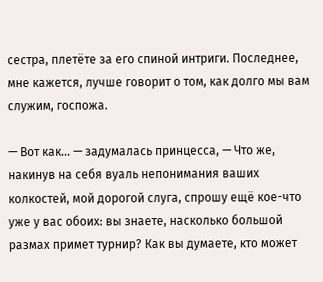сестра, плетёте за его спиной интриги. Последнее, мне кажется, лучше говорит о том, как долго мы вам служим, госпожа.

— Вот как... — задумалась принцесса, — Что же, накинув на себя вуаль непонимания ваших колкостей, мой дорогой слуга, спрошу ещё кое-что уже у вас обоих: вы знаете, насколько большой размах примет турнир? Как вы думаете, кто может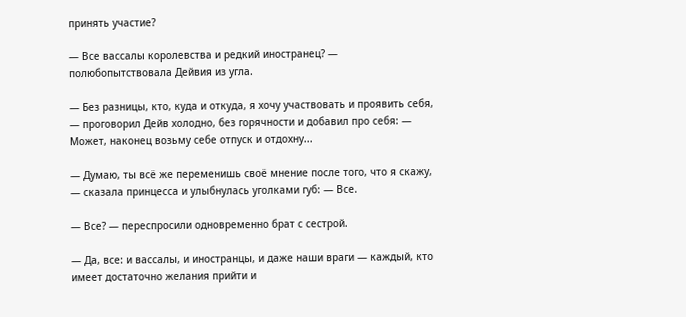принять участие?

— Все вассалы королевства и редкий иностранец? — полюбопытствовала Дейвия из угла.

— Без разницы, кто, куда и откуда, я хочу участвовать и проявить себя, — проговорил Дейв холодно, без горячности и добавил про себя: — Может, наконец возьму себе отпуск и отдохну...

— Думаю, ты всё же переменишь своё мнение после того, что я скажу, — сказала принцесса и улыбнулась уголками губ: — Все.

— Все? — переспросили одновременно брат с сестрой.

— Да, все: и вассалы, и иностранцы, и даже наши враги — каждый, кто имеет достаточно желания прийти и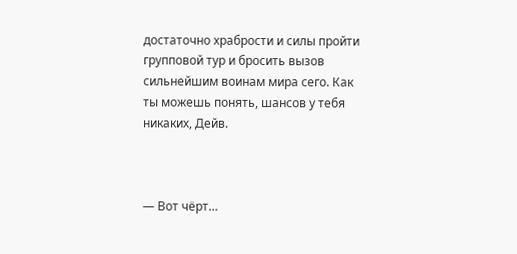достаточно храбрости и силы пройти групповой тур и бросить вызов сильнейшим воинам мира сего. Как ты можешь понять, шансов у тебя никаких, Дейв.



— Вот чёрт…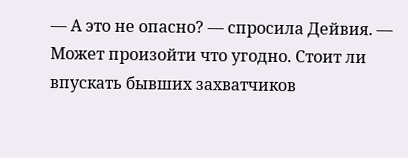— А это не опасно? — спросила Дейвия. — Может произойти что угодно. Стоит ли впускать бывших захватчиков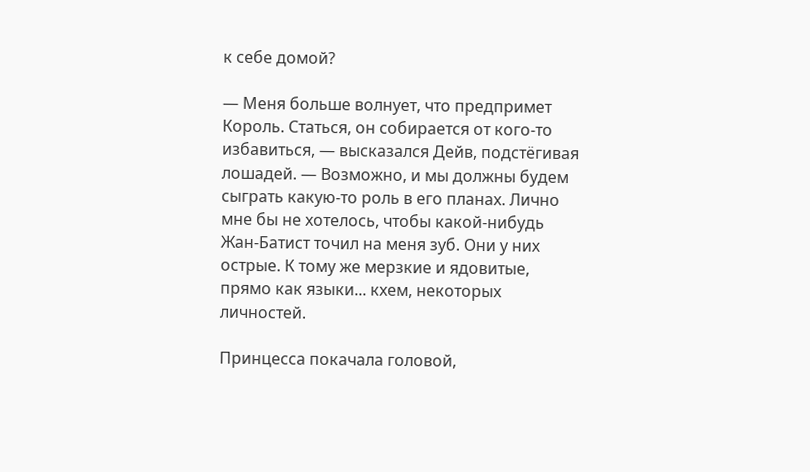к себе домой?

— Меня больше волнует, что предпримет Король. Статься, он собирается от кого-то избавиться, — высказался Дейв, подстёгивая лошадей. — Возможно, и мы должны будем сыграть какую-то роль в его планах. Лично мне бы не хотелось, чтобы какой-нибудь Жан-Батист точил на меня зуб. Они у них острые. К тому же мерзкие и ядовитые, прямо как языки... кхем, некоторых личностей.

Принцесса покачала головой,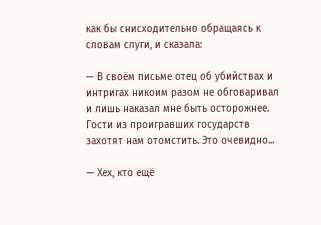как бы снисходительно обращаясь к словам слуги, и сказала:

— В своём письме отец об убийствах и интригах никоим разом не обговаривал и лишь наказал мне быть осторожнее. Гости из проигравших государств захотят нам отомстить. Это очевидно...

— Хех, кто ещё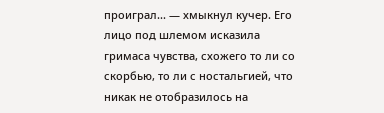проиграл... — хмыкнул кучер. Его лицо под шлемом исказила гримаса чувства, схожего то ли со скорбью, то ли с ностальгией, что никак не отобразилось на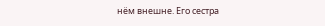нём внешне. Его сестра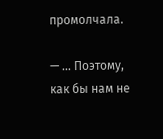промолчала.

— ... Поэтому, как бы нам не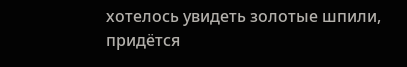хотелось увидеть золотые шпили, придётся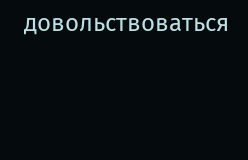довольствоваться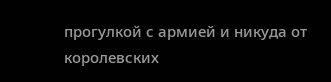прогулкой с армией и никуда от королевских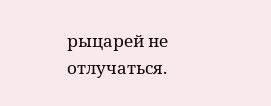рыцарей не отлучаться.